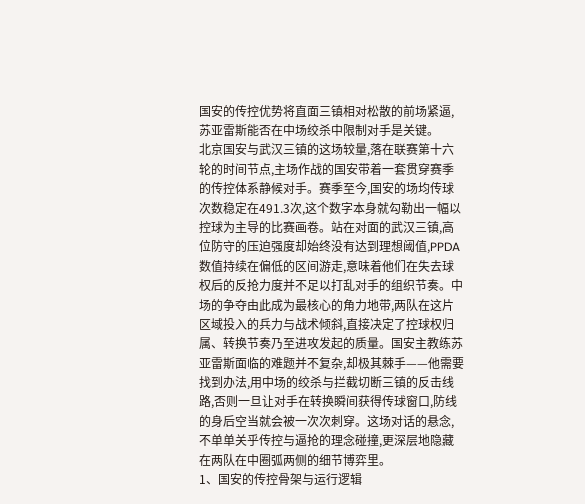国安的传控优势将直面三镇相对松散的前场紧逼,苏亚雷斯能否在中场绞杀中限制对手是关键。
北京国安与武汉三镇的这场较量,落在联赛第十六轮的时间节点,主场作战的国安带着一套贯穿赛季的传控体系静候对手。赛季至今,国安的场均传球次数稳定在491.3次,这个数字本身就勾勒出一幅以控球为主导的比赛画卷。站在对面的武汉三镇,高位防守的压迫强度却始终没有达到理想阈值,PPDA数值持续在偏低的区间游走,意味着他们在失去球权后的反抢力度并不足以打乱对手的组织节奏。中场的争夺由此成为最核心的角力地带,两队在这片区域投入的兵力与战术倾斜,直接决定了控球权归属、转换节奏乃至进攻发起的质量。国安主教练苏亚雷斯面临的难题并不复杂,却极其棘手——他需要找到办法,用中场的绞杀与拦截切断三镇的反击线路,否则一旦让对手在转换瞬间获得传球窗口,防线的身后空当就会被一次次刺穿。这场对话的悬念,不单单关乎传控与逼抢的理念碰撞,更深层地隐藏在两队在中圈弧两侧的细节博弈里。
1、国安的传控骨架与运行逻辑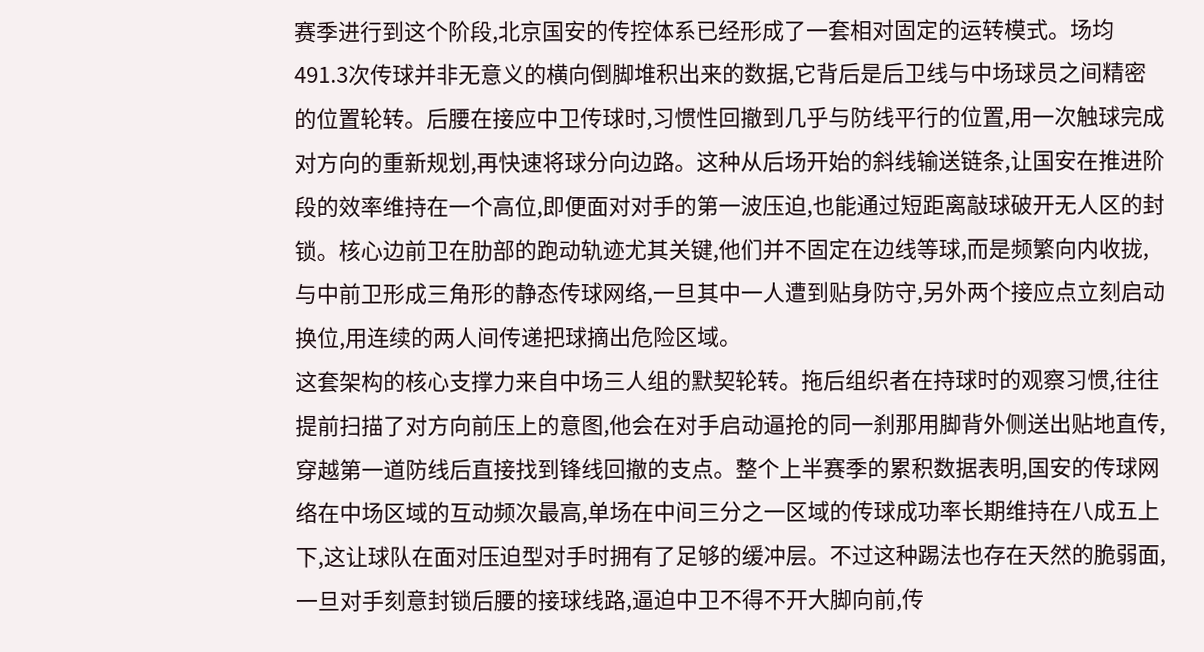赛季进行到这个阶段,北京国安的传控体系已经形成了一套相对固定的运转模式。场均491.3次传球并非无意义的横向倒脚堆积出来的数据,它背后是后卫线与中场球员之间精密的位置轮转。后腰在接应中卫传球时,习惯性回撤到几乎与防线平行的位置,用一次触球完成对方向的重新规划,再快速将球分向边路。这种从后场开始的斜线输送链条,让国安在推进阶段的效率维持在一个高位,即便面对对手的第一波压迫,也能通过短距离敲球破开无人区的封锁。核心边前卫在肋部的跑动轨迹尤其关键,他们并不固定在边线等球,而是频繁向内收拢,与中前卫形成三角形的静态传球网络,一旦其中一人遭到贴身防守,另外两个接应点立刻启动换位,用连续的两人间传递把球摘出危险区域。
这套架构的核心支撑力来自中场三人组的默契轮转。拖后组织者在持球时的观察习惯,往往提前扫描了对方向前压上的意图,他会在对手启动逼抢的同一刹那用脚背外侧送出贴地直传,穿越第一道防线后直接找到锋线回撤的支点。整个上半赛季的累积数据表明,国安的传球网络在中场区域的互动频次最高,单场在中间三分之一区域的传球成功率长期维持在八成五上下,这让球队在面对压迫型对手时拥有了足够的缓冲层。不过这种踢法也存在天然的脆弱面,一旦对手刻意封锁后腰的接球线路,逼迫中卫不得不开大脚向前,传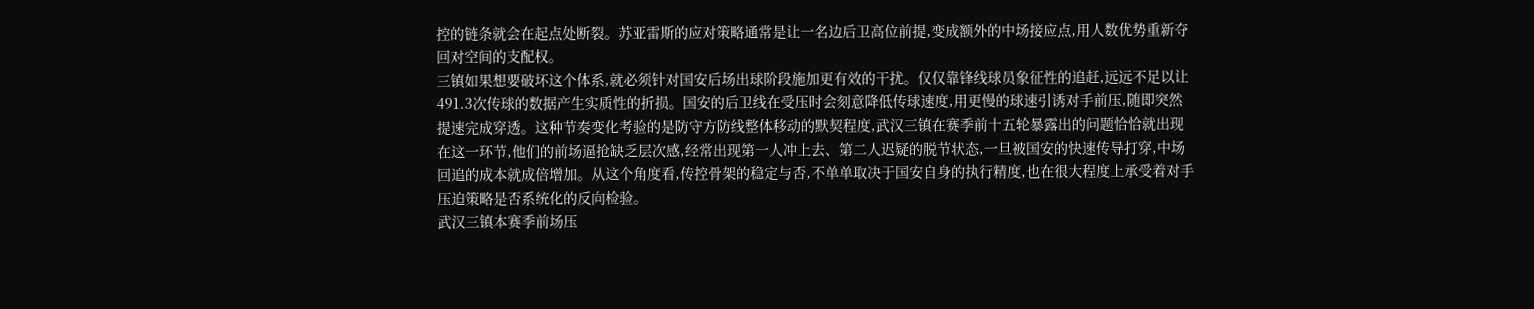控的链条就会在起点处断裂。苏亚雷斯的应对策略通常是让一名边后卫高位前提,变成额外的中场接应点,用人数优势重新夺回对空间的支配权。
三镇如果想要破坏这个体系,就必须针对国安后场出球阶段施加更有效的干扰。仅仅靠锋线球员象征性的追赶,远远不足以让491.3次传球的数据产生实质性的折损。国安的后卫线在受压时会刻意降低传球速度,用更慢的球速引诱对手前压,随即突然提速完成穿透。这种节奏变化考验的是防守方防线整体移动的默契程度,武汉三镇在赛季前十五轮暴露出的问题恰恰就出现在这一环节,他们的前场逼抢缺乏层次感,经常出现第一人冲上去、第二人迟疑的脱节状态,一旦被国安的快速传导打穿,中场回追的成本就成倍增加。从这个角度看,传控骨架的稳定与否,不单单取决于国安自身的执行精度,也在很大程度上承受着对手压迫策略是否系统化的反向检验。
武汉三镇本赛季前场压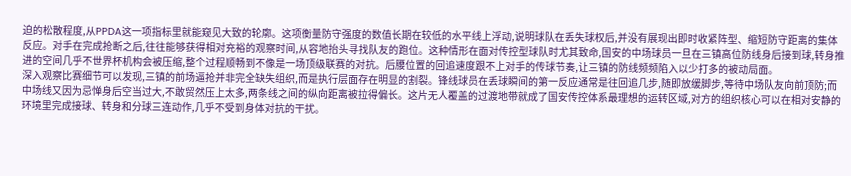迫的松散程度,从PPDA这一项指标里就能窥见大致的轮廓。这项衡量防守强度的数值长期在较低的水平线上浮动,说明球队在丢失球权后,并没有展现出即时收紧阵型、缩短防守距离的集体反应。对手在完成抢断之后,往往能够获得相对充裕的观察时间,从容地抬头寻找队友的跑位。这种情形在面对传控型球队时尤其致命,国安的中场球员一旦在三镇高位防线身后接到球,转身推进的空间几乎不世界杯机构会被压缩,整个过程顺畅到不像是一场顶级联赛的对抗。后腰位置的回追速度跟不上对手的传球节奏,让三镇的防线频频陷入以少打多的被动局面。
深入观察比赛细节可以发现,三镇的前场逼抢并非完全缺失组织,而是执行层面存在明显的割裂。锋线球员在丢球瞬间的第一反应通常是往回追几步,随即放缓脚步,等待中场队友向前顶防;而中场线又因为忌惮身后空当过大,不敢贸然压上太多,两条线之间的纵向距离被拉得偏长。这片无人覆盖的过渡地带就成了国安传控体系最理想的运转区域,对方的组织核心可以在相对安静的环境里完成接球、转身和分球三连动作,几乎不受到身体对抗的干扰。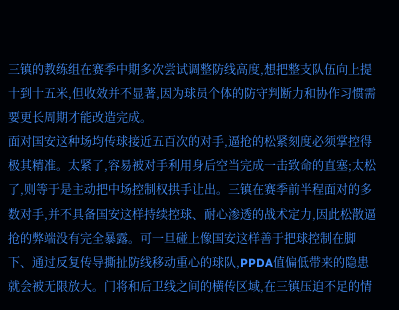三镇的教练组在赛季中期多次尝试调整防线高度,想把整支队伍向上提十到十五米,但收效并不显著,因为球员个体的防守判断力和协作习惯需要更长周期才能改造完成。
面对国安这种场均传球接近五百次的对手,逼抢的松紧刻度必须掌控得极其精准。太紧了,容易被对手利用身后空当完成一击致命的直塞;太松了,则等于是主动把中场控制权拱手让出。三镇在赛季前半程面对的多数对手,并不具备国安这样持续控球、耐心渗透的战术定力,因此松散逼抢的弊端没有完全暴露。可一旦碰上像国安这样善于把球控制在脚下、通过反复传导撕扯防线移动重心的球队,PPDA值偏低带来的隐患就会被无限放大。门将和后卫线之间的横传区域,在三镇压迫不足的情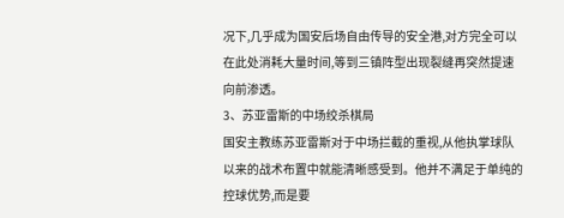况下,几乎成为国安后场自由传导的安全港,对方完全可以在此处消耗大量时间,等到三镇阵型出现裂缝再突然提速向前渗透。
3、苏亚雷斯的中场绞杀棋局
国安主教练苏亚雷斯对于中场拦截的重视,从他执掌球队以来的战术布置中就能清晰感受到。他并不满足于单纯的控球优势,而是要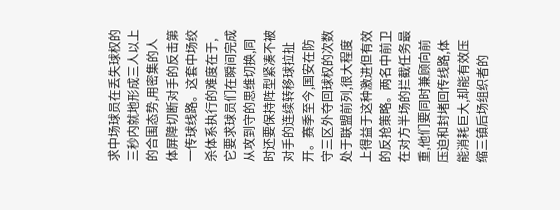求中场球员在丢失球权的三秒内就地形成三人以上的合围态势,用密集的人体屏障切断对手的反击第一传球线路。这套中场绞杀体系执行的难度在于,它要求球员们在瞬间完成从攻到守的思维切换,同时还要保持阵型紧凑不被对手的连续转移球拉扯开。赛季至今,国安在防守三区外夺回球权的次数处于联盟前列,很大程度上得益于这种激进但有效的反抢策略。两名中前卫在对方半场的拦截任务最重,他们要同时兼顾向前压迫和封堵回传线路,体能消耗巨大,却能有效压缩三镇后场组织者的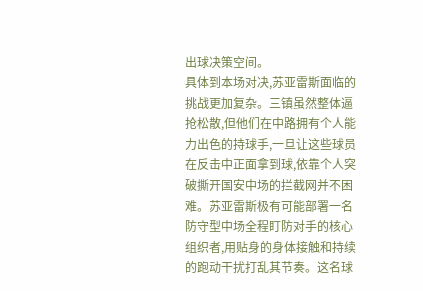出球决策空间。
具体到本场对决,苏亚雷斯面临的挑战更加复杂。三镇虽然整体逼抢松散,但他们在中路拥有个人能力出色的持球手,一旦让这些球员在反击中正面拿到球,依靠个人突破撕开国安中场的拦截网并不困难。苏亚雷斯极有可能部署一名防守型中场全程盯防对手的核心组织者,用贴身的身体接触和持续的跑动干扰打乱其节奏。这名球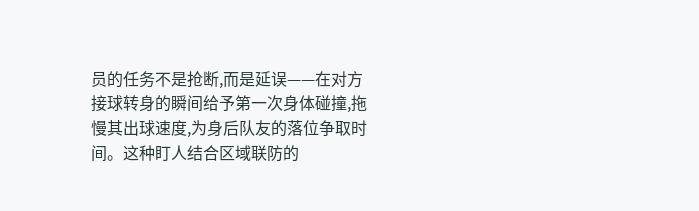员的任务不是抢断,而是延误——在对方接球转身的瞬间给予第一次身体碰撞,拖慢其出球速度,为身后队友的落位争取时间。这种盯人结合区域联防的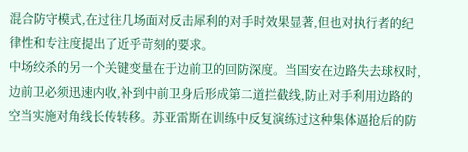混合防守模式,在过往几场面对反击犀利的对手时效果显著,但也对执行者的纪律性和专注度提出了近乎苛刻的要求。
中场绞杀的另一个关键变量在于边前卫的回防深度。当国安在边路失去球权时,边前卫必须迅速内收,补到中前卫身后形成第二道拦截线,防止对手利用边路的空当实施对角线长传转移。苏亚雷斯在训练中反复演练过这种集体逼抢后的防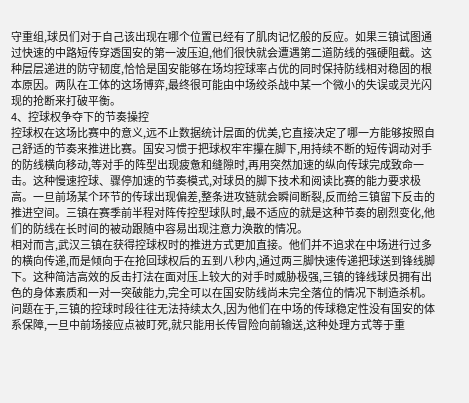守重组,球员们对于自己该出现在哪个位置已经有了肌肉记忆般的反应。如果三镇试图通过快速的中路短传穿透国安的第一波压迫,他们很快就会遭遇第二道防线的强硬阻截。这种层层递进的防守韧度,恰恰是国安能够在场均控球率占优的同时保持防线相对稳固的根本原因。两队在工体的这场博弈,最终很可能由中场绞杀战中某一个微小的失误或灵光闪现的抢断来打破平衡。
4、控球权争夺下的节奏操控
控球权在这场比赛中的意义,远不止数据统计层面的优美,它直接决定了哪一方能够按照自己舒适的节奏来推进比赛。国安习惯于把球权牢牢攥在脚下,用持续不断的短传调动对手的防线横向移动,等对手的阵型出现疲惫和缝隙时,再用突然加速的纵向传球完成致命一击。这种慢速控球、骤停加速的节奏模式,对球员的脚下技术和阅读比赛的能力要求极高。一旦前场某个环节的传球出现偏差,整条进攻链就会瞬间断裂,反而给三镇留下反击的推进空间。三镇在赛季前半程对阵传控型球队时,最不适应的就是这种节奏的剧烈变化,他们的防线在长时间的被动跟随中容易出现注意力涣散的情况。
相对而言,武汉三镇在获得控球权时的推进方式更加直接。他们并不追求在中场进行过多的横向传递,而是倾向于在抢回球权后的五到八秒内,通过两三脚快速传递把球送到锋线脚下。这种简洁高效的反击打法在面对压上较大的对手时威胁极强,三镇的锋线球员拥有出色的身体素质和一对一突破能力,完全可以在国安防线尚未完全落位的情况下制造杀机。问题在于,三镇的控球时段往往无法持续太久,因为他们在中场的传球稳定性没有国安的体系保障,一旦中前场接应点被盯死,就只能用长传冒险向前输送,这种处理方式等于重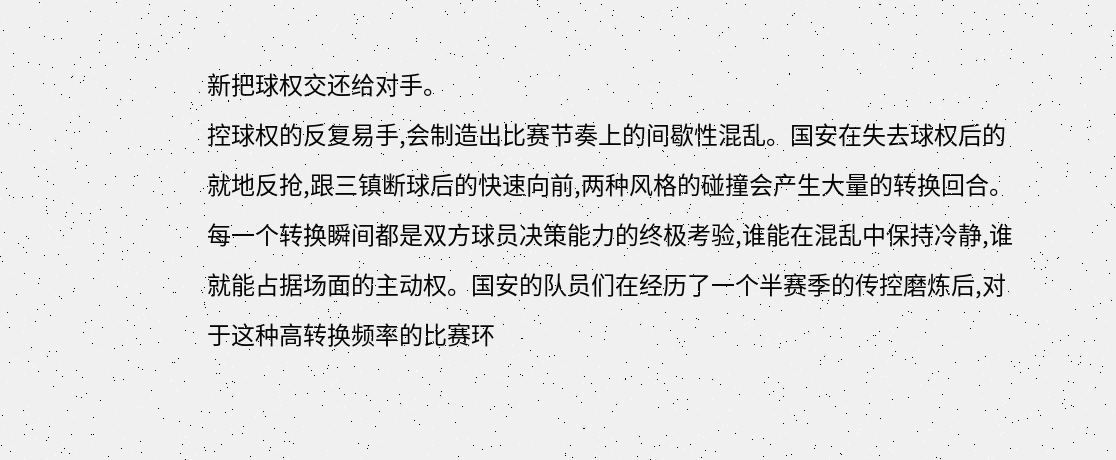新把球权交还给对手。
控球权的反复易手,会制造出比赛节奏上的间歇性混乱。国安在失去球权后的就地反抢,跟三镇断球后的快速向前,两种风格的碰撞会产生大量的转换回合。每一个转换瞬间都是双方球员决策能力的终极考验,谁能在混乱中保持冷静,谁就能占据场面的主动权。国安的队员们在经历了一个半赛季的传控磨炼后,对于这种高转换频率的比赛环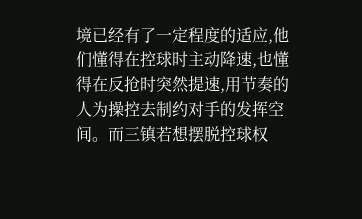境已经有了一定程度的适应,他们懂得在控球时主动降速,也懂得在反抢时突然提速,用节奏的人为操控去制约对手的发挥空间。而三镇若想摆脱控球权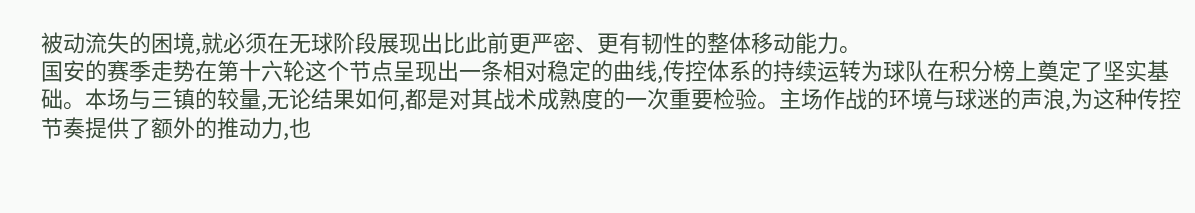被动流失的困境,就必须在无球阶段展现出比此前更严密、更有韧性的整体移动能力。
国安的赛季走势在第十六轮这个节点呈现出一条相对稳定的曲线,传控体系的持续运转为球队在积分榜上奠定了坚实基础。本场与三镇的较量,无论结果如何,都是对其战术成熟度的一次重要检验。主场作战的环境与球迷的声浪,为这种传控节奏提供了额外的推动力,也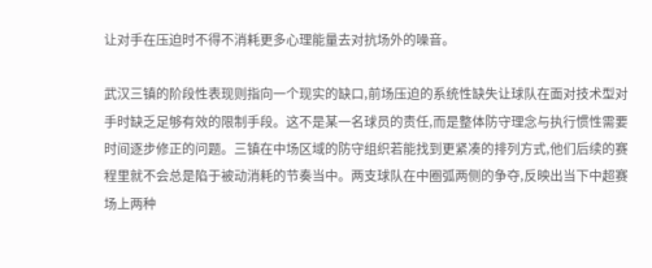让对手在压迫时不得不消耗更多心理能量去对抗场外的噪音。

武汉三镇的阶段性表现则指向一个现实的缺口,前场压迫的系统性缺失让球队在面对技术型对手时缺乏足够有效的限制手段。这不是某一名球员的责任,而是整体防守理念与执行惯性需要时间逐步修正的问题。三镇在中场区域的防守组织若能找到更紧凑的排列方式,他们后续的赛程里就不会总是陷于被动消耗的节奏当中。两支球队在中圈弧两侧的争夺,反映出当下中超赛场上两种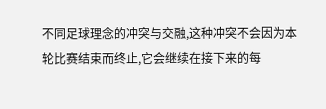不同足球理念的冲突与交融,这种冲突不会因为本轮比赛结束而终止,它会继续在接下来的每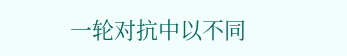一轮对抗中以不同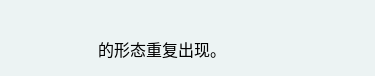的形态重复出现。